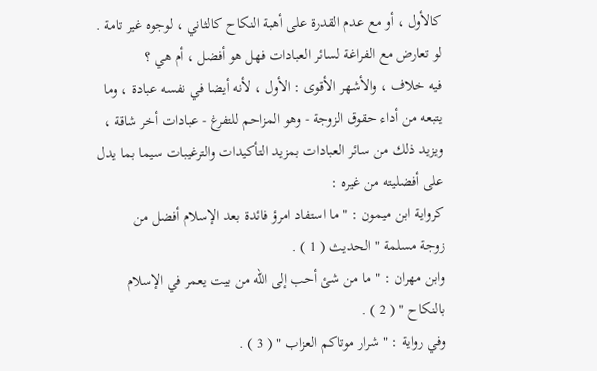كالأول ، أو مع عدم القدرة على أهبة النكاح كالثاني ، لوجوه غير تامة .
لو تعارض مع الفراغة لسائر العبادات فهل هو أفضل ، أم هي ؟
فيه خلاف ، والأشهر الأقوى : الأول ، لأنه أيضا في نفسه عبادة ، وما
يتبعه من أداء حقوق الزوجة - وهو المزاحم للتفرغ - عبادات أخر شاقة ،
ويزيد ذلك من سائر العبادات بمزيد التأكيدات والترغيبات سيما بما يدل
على أفضليته من غيره :
كرواية ابن ميمون : " ما استفاد امرؤ فائدة بعد الإسلام أفضل من
زوجة مسلمة " الحديث ( 1 ) .
وابن مهران : " ما من شئ أحب إلى الله من بيت يعمر في الإسلام
بالنكاح " ( 2 ) .
وفي رواية : " شرار موتاكم العزاب " ( 3 ) .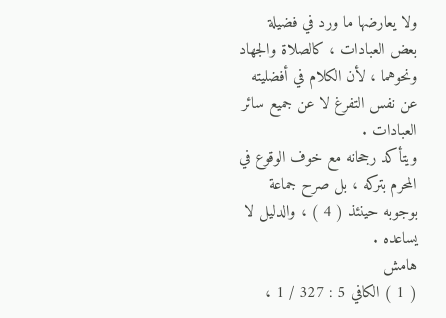ولا يعارضها ما ورد في فضيلة بعض العبادات ، كالصلاة والجهاد
ونحوهما ، لأن الكلام في أفضليته عن نفس التفرغ لا عن جميع سائر
العبادات .
ويتأكد رجحانه مع خوف الوقوع في المحرم بتركه ، بل صرح جماعة
بوجوبه حينئذ ( 4 ) ، والدليل لا يساعده .
هامش
( 1 ) الكافي 5 : 327 / 1 ،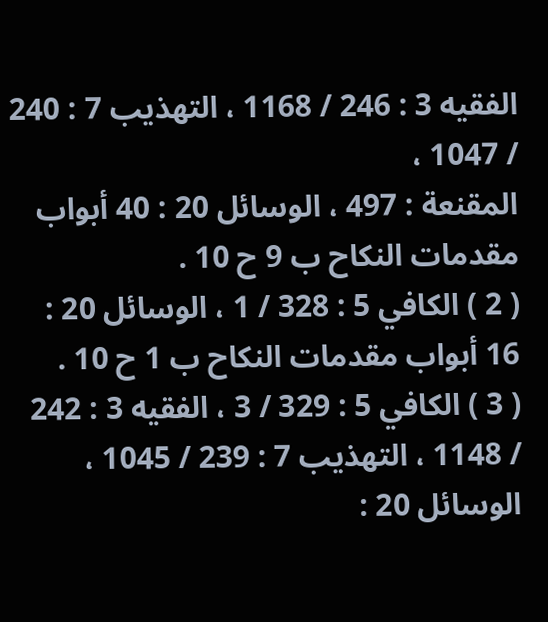الفقيه 3 : 246 / 1168 ، التهذيب 7 : 240 / 1047 ،
المقنعة : 497 ، الوسائل 20 : 40 أبواب مقدمات النكاح ب 9 ح 10 .
( 2 ) الكافي 5 : 328 / 1 ، الوسائل 20 : 16 أبواب مقدمات النكاح ب 1 ح 10 .
( 3 ) الكافي 5 : 329 / 3 ، الفقيه 3 : 242 / 1148 ، التهذيب 7 : 239 / 1045 ،
الوسائل 20 :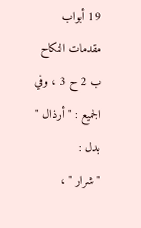19 أبواب مقدمات النكاح ب 2 ح 3 ، وفي الجميع : " أرذال " بدل :
" شرار " ،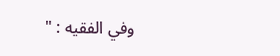وفي الفقيه : "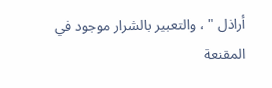أراذل " ، والتعبير بالشرار موجود في المقنعة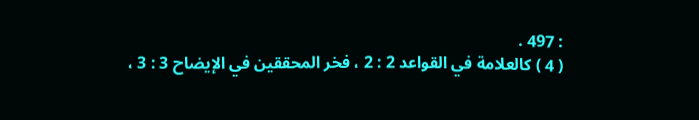: 497 .
( 4 ) كالعلامة في القواعد 2 : 2 ، فخر المحققين في الإيضاح 3 : 3 ،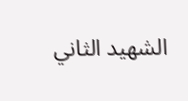الشهيد الثاني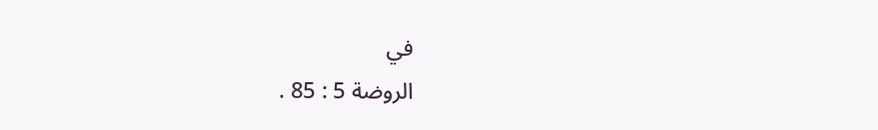في
الروضة 5 : 85 .